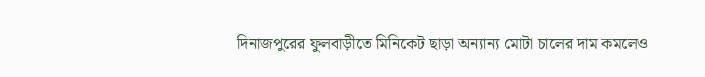দিনাজপুরের ফুলবাড়ীতে মিনিকেট ছাড়া অন্যান্য মোটা চালের দাম কমলেও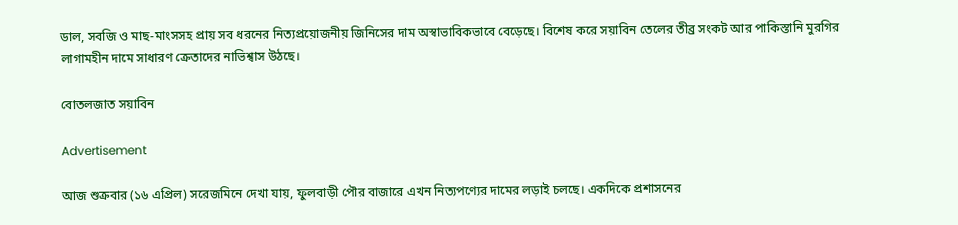ডাল, সবজি ও মাছ-মাংসসহ প্রায় সব ধরনের নিত্যপ্রয়োজনীয় জিনিসের দাম অস্বাভাবিকভাবে বেড়েছে। বিশেষ করে সয়াবিন তেলের তীব্র সংকট আর পাকিস্তানি মুরগির লাগামহীন দামে সাধারণ ক্রেতাদের নাভিশ্বাস উঠছে।

বোতলজাত সয়াবিন

Advertisement

আজ শুক্রবার (১৬ এপ্রিল) সরেজমিনে দেখা যায়, ফুলবাড়ী পৌর বাজারে এখন নিত্যপণ্যের দামের লড়াই চলছে। একদিকে প্রশাসনের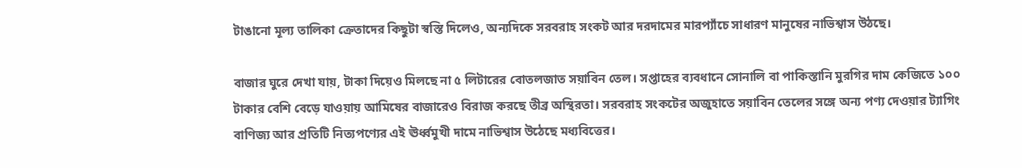টাঙানো মূল্য তালিকা ক্রেতাদের কিছুটা স্বস্তি দিলেও, অন্যদিকে সরবরাহ সংকট আর দরদামের মারপ্যাঁচে সাধারণ মানুষের নাভিশ্বাস উঠছে।

বাজার ঘুরে দেখা যায়, টাকা দিয়েও মিলছে না ৫ লিটারের বোতলজাত সয়াবিন তেল। সপ্তাহের ব্যবধানে সোনালি বা পাকিস্তানি মুরগির দাম কেজিতে ১০০ টাকার বেশি বেড়ে যাওয়ায় আমিষের বাজারেও বিরাজ করছে তীব্র অস্থিরতা। সরবরাহ সংকটের অজুহাতে সয়াবিন তেলের সঙ্গে অন্য পণ্য দেওয়ার ট্যাগিং বাণিজ্য আর প্রতিটি নিত্যপণ্যের এই ঊর্ধ্বমুখী দামে নাভিশ্বাস উঠেছে মধ্যবিত্তের।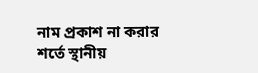নাম প্রকাশ না করার শর্তে স্থানীয়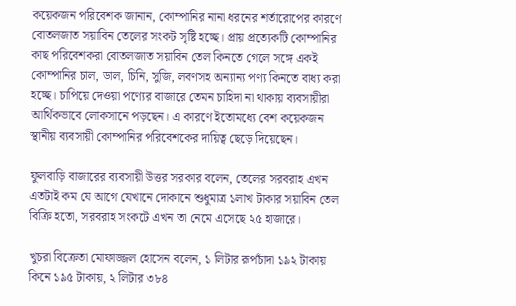কয়েকজন পরিবেশক জানান, কোম্পানির নানা ধরনের শর্তারোপের কারণে বোতলজাত সয়াবিন তেলের সংকট সৃষ্টি হচ্ছে। প্রায় প্রত্যেকটি কোম্পানির কাছ পরিবেশকরা বোতলজাত সয়াবিন তেল কিনতে গেলে সঙ্গে একই কোম্পানির চাল, ডাল, চিনি, সুজি, লবণসহ অন্যান্য পণ্য কিনতে বাধ্য করা হচ্ছে। চাপিয়ে দেওয়া পণ্যের বাজারে তেমন চাহিদা না থাকায় ব্যবসায়ীরা আর্থিকভাবে লোকসানে পড়ছেন। এ কারণে ইতোমধ্যে বেশ কয়েকজন স্থানীয় ব্যবসায়ী কোম্পানির পরিবেশকের দায়িত্ব ছেড়ে দিয়েছেন।

ফুলবাড়ি বাজারের ব্যবসায়ী উত্তর সরকার বলেন, তেলের সরবরাহ এখন এতটাই কম যে আগে যেখানে দোকানে শুধুমাত্র ১লাখ টাকার সয়াবিন তেল বিক্রি হতো, সরবরাহ সংকটে এখন তা নেমে এসেছে ২৫ হাজারে।

খুচরা বিক্রেতা মোফাজ্জল হোসেন বলেন, ১ লিটার রূপচাঁদা ১৯২ টাকায় কিনে ১৯৫ টাকায়, ২ লিটার ৩৮৪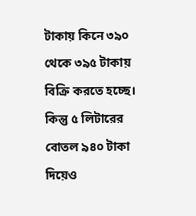টাকায় কিনে ৩৯০ থেকে ৩৯৫ টাকায় বিক্রি করতে হচ্ছে। কিন্তু ৫ লিটারের বোতল ৯৪০ টাকা দিয়েও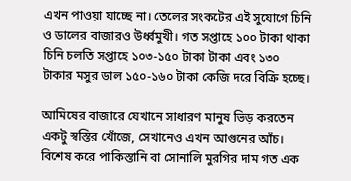এখন পাওয়া যাচ্ছে না। তেলের সংকটের এই সুযোগে চিনি ও ডালের বাজারও উর্ধ্বমুখী। গত সপ্তাহে ১০০ টাকা থাকা চিনি চলতি সপ্তাহে ১০৩-১৫০ টাকা টাকা এবং ১৩০ টাকার মসুর ডাল ১৫০-১৬০ টাকা কেজি দরে বিক্রি হচ্ছে।

আমিষের বাজারে যেখানে সাধারণ মানুষ ভিড় করতেন একটু স্বস্তির খোঁজে, সেখানেও এখন আগুনের আঁচ। বিশেষ করে পাকিস্তানি বা সোনালি মুরগির দাম গত এক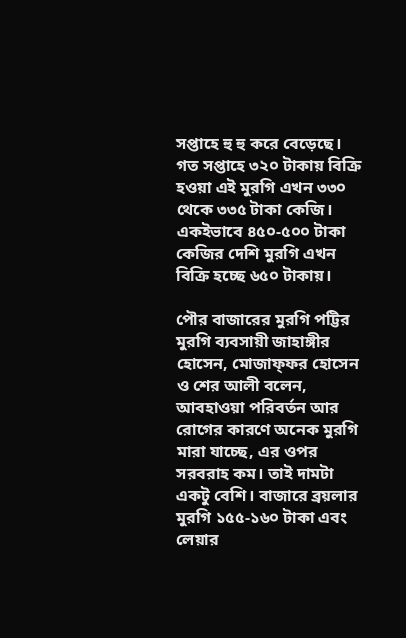সপ্তাহে হু হু করে বেড়েছে। গত সপ্তাহে ৩২০ টাকায় বিক্রি হওয়া এই মুরগি এখন ৩৩০ থেকে ৩৩৫ টাকা কেজি। একইভাবে ৪৫০-৫০০ টাকা কেজির দেশি মুরগি এখন বিক্রি হচ্ছে ৬৫০ টাকায়।

পৌর বাজারের মুরগি পট্টির মুরগি ব্যবসায়ী জাহাঙ্গীর হোসেন, মোজাফ্ফর হোসেন ও শের আলী বলেন, আবহাওয়া পরিবর্তন আর রোগের কারণে অনেক মুরগি মারা যাচ্ছে, এর ওপর সরবরাহ কম। তাই দামটা একটু বেশি। বাজারে ব্রয়লার মুরগি ১৫৫-১৬০ টাকা এবং লেয়ার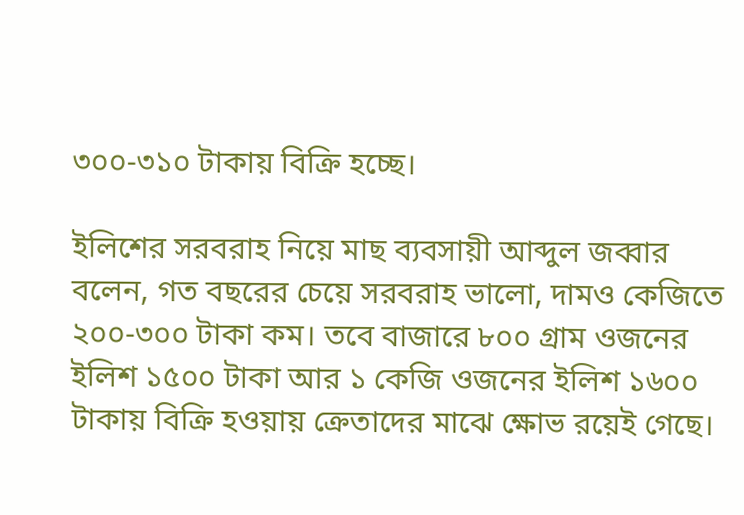৩০০-৩১০ টাকায় বিক্রি হচ্ছে।

ইলিশের সরবরাহ নিয়ে মাছ ব্যবসায়ী আব্দুল জব্বার বলেন, গত বছরের চেয়ে সরবরাহ ভালো, দামও কেজিতে ২০০-৩০০ টাকা কম। তবে বাজারে ৮০০ গ্রাম ওজনের ইলিশ ১৫০০ টাকা আর ১ কেজি ওজনের ইলিশ ১৬০০ টাকায় বিক্রি হওয়ায় ক্রেতাদের মাঝে ক্ষোভ রয়েই গেছে।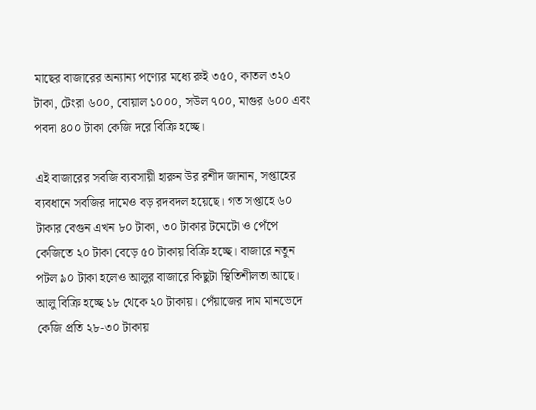মাছের বাজারের অন্যান্য পণ্যের মধ্যে রুই ৩৫০, কাতল ৩২০ টাকা, টেংরা ৬০০, বোয়াল ১০০০, সউল ৭০০, মাগুর ৬০০ এবং পবদা ৪০০ টাকা কেজি দরে বিক্রি হচ্ছে।

এই বাজারের সবজি ব্যবসায়ী হারুন উর রশীদ জানান, সপ্তাহের ব্যবধানে সবজির দামেও বড় রদবদল হয়েছে। গত সপ্তাহে ৬০ টাকার বেগুন এখন ৮০ টাকা, ৩০ টাকার টমেটো ও পেঁপে কেজিতে ২০ টাকা বেড়ে ৫০ টাকায় বিক্রি হচ্ছে। বাজারে নতুন পটল ৯০ টাকা হলেও আলুর বাজারে কিছুটা স্থিতিশীলতা আছে। আলু বিক্রি হচ্ছে ১৮ থেকে ২০ টাকায়। পেঁয়াজের দাম মানভেদে কেজি প্রতি ২৮-৩০ টাকায়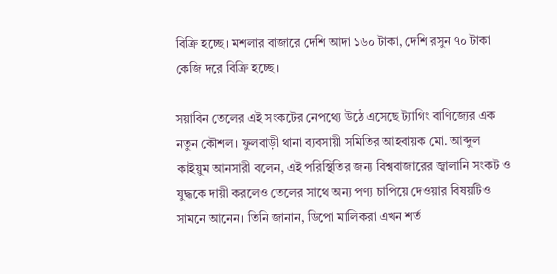বিক্রি হচ্ছে। মশলার বাজারে দেশি আদা ১৬০ টাকা, দেশি রসুন ৭০ টাকা কেজি দরে বিক্রি হচ্ছে।

সয়াবিন তেলের এই সংকটের নেপথ্যে উঠে এসেছে ট্যাগিং বাণিজ্যের এক নতুন কৌশল। ফুলবাড়ী থানা ব্যবসায়ী সমিতির আহবায়ক মো. আব্দুল কাইয়ুম আনসারী বলেন, এই পরিস্থিতির জন্য বিশ্ববাজারের জ্বালানি সংকট ও যুদ্ধকে দায়ী করলেও তেলের সাথে অন্য পণ্য চাপিয়ে দেওয়ার বিষয়টিও সামনে আনেন। তিনি জানান, ডিপো মালিকরা এখন শর্ত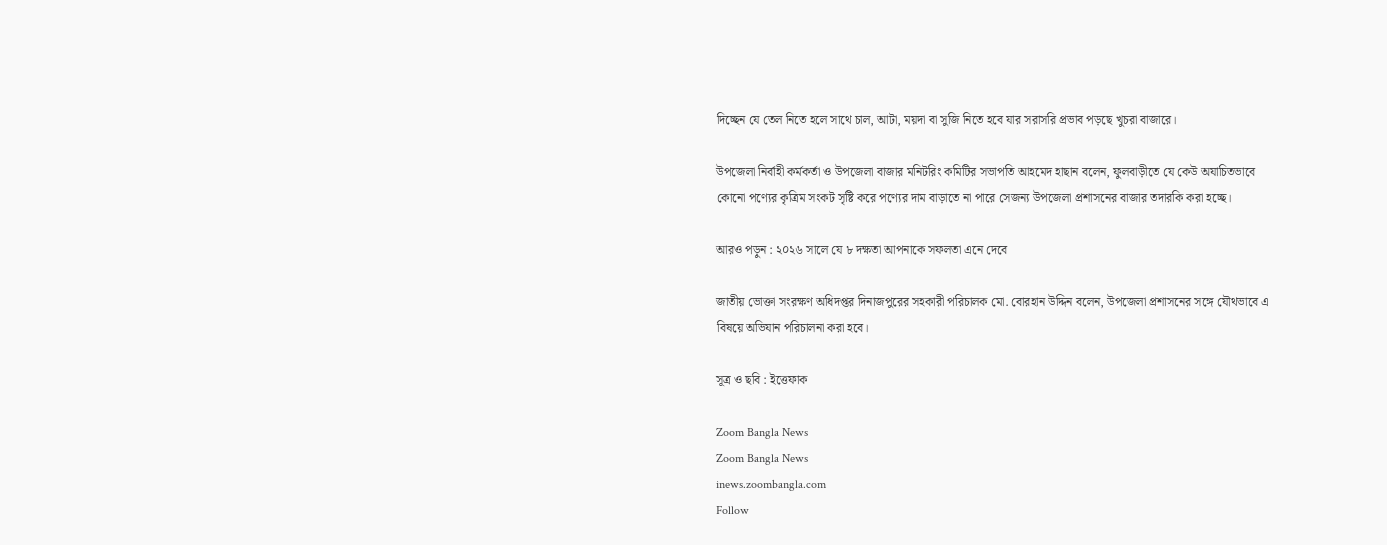দিচ্ছেন যে তেল নিতে হলে সাথে চাল, আটা, ময়দা বা সুজি নিতে হবে যার সরাসরি প্রভাব পড়ছে খুচরা বাজারে।

উপজেলা নির্বাহী কর্মকর্তা ও উপজেলা বাজার মনিটরিং কমিটির সভাপতি আহমেদ হাছান বলেন, ফুলবাড়ীতে যে কেউ অযাচিতভাবে কোনো পণ্যের কৃত্রিম সংকট সৃষ্টি করে পণ্যের দাম বাড়াতে না পারে সেজন্য উপজেলা প্রশাসনের বাজার তদারকি করা হচ্ছে।

আরও পড়ুন : ২০২৬ সালে যে ৮ দক্ষতা আপনাকে সফলতা এনে দেবে

জাতীয় ভোক্তা সংরক্ষণ অধিদপ্তর দিনাজপুরের সহকারী পরিচালক মো. বোরহান উদ্দিন বলেন, উপজেলা প্রশাসনের সঙ্গে যৌথভাবে এ বিষয়ে অভিযান পরিচালনা করা হবে।

সূত্র ও ছবি : ইত্তেফাক

Zoom Bangla News
Zoom Bangla News
inews.zoombangla.com
Follow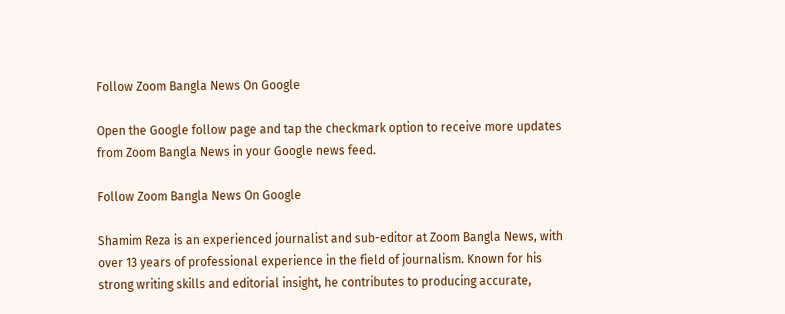Follow Zoom Bangla News On Google

Open the Google follow page and tap the checkmark option to receive more updates from Zoom Bangla News in your Google news feed.

Follow Zoom Bangla News On Google

Shamim Reza is an experienced journalist and sub-editor at Zoom Bangla News, with over 13 years of professional experience in the field of journalism. Known for his strong writing skills and editorial insight, he contributes to producing accurate,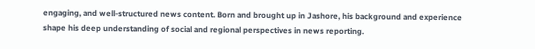engaging, and well-structured news content. Born and brought up in Jashore, his background and experience shape his deep understanding of social and regional perspectives in news reporting.